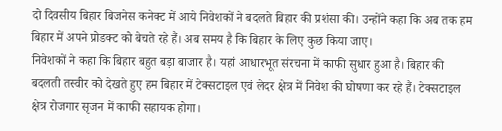दो दिवसीय बिहार बिजनेस कनेक्ट में आये निवेशकों ने बदलते बिहार की प्रशंसा की। उन्होंने कहा कि अब तक हम बिहार में अपने प्रोडक्ट को बेचते रहे हैं। अब समय है कि बिहार के लिए कुछ किया जाए।
निवेशकों ने कहा कि बिहार बहुत बड़ा बाजार है। यहां आधारभूत संरचना में काफी सुधार हुआ है। बिहार की बदलती तस्वीर को देखते हुए हम बिहार में टेक्सटाइल एवं लेदर क्षेत्र में निवेश की घोषणा कर रहे हैं। टेक्सटाइल क्षेत्र रोजगार सृजन में काफी सहायक होगा।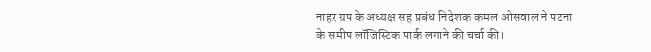नाहर ग्रप के अध्यक्ष सह प्रबंध निदेशक कमल ओसवाल ने पटना के समीप लॉजिस्टिक पार्क लगाने की चर्चा की।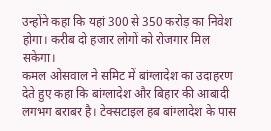उन्होंने कहा कि यहां 300 से 350 करोड़ का निवेश होगा। करीब दो हजार लोगों को रोजगार मिल सकेगा।
कमल ओसवाल ने समिट में बांग्लादेश का उदाहरण देते हुए कहा कि बांग्लादेश और बिहार की आबादी लगभग बराबर है। टेक्सटाइल हब बांग्लादेश के पास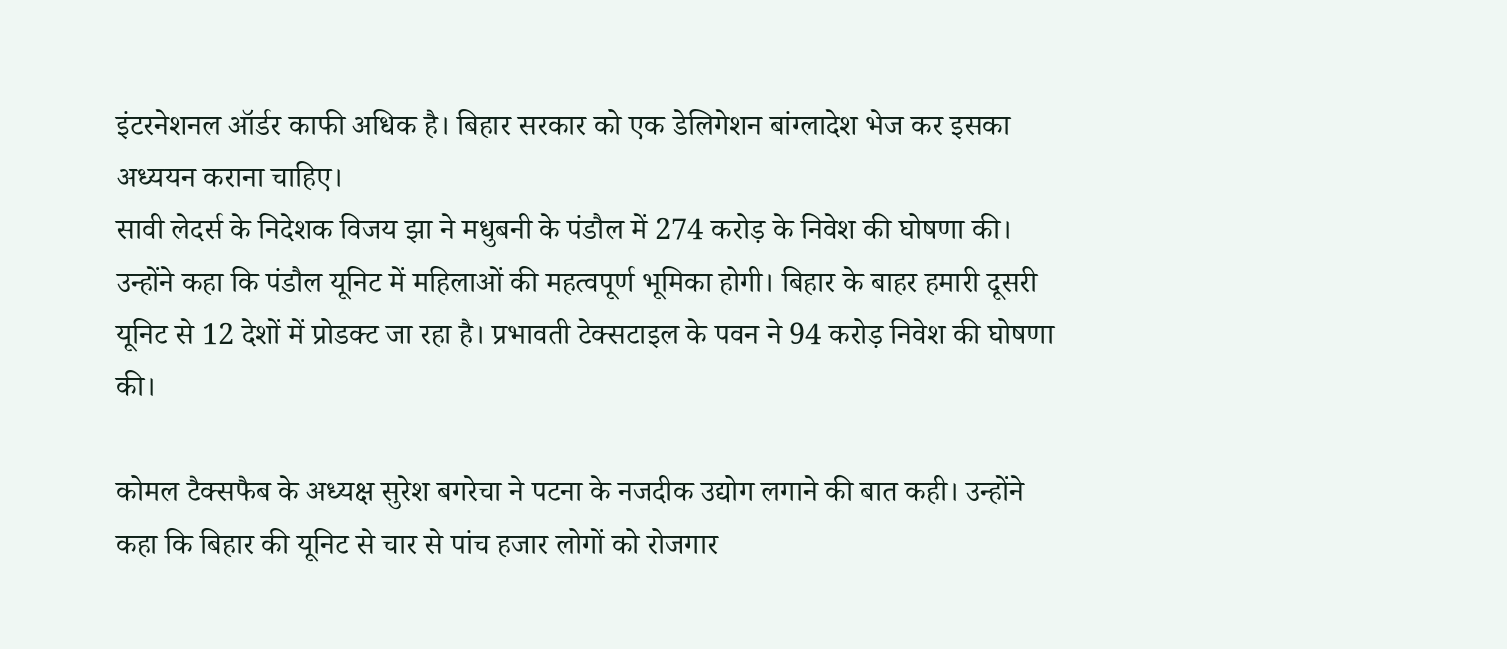इंटरनेशनल ऑर्डर काफी अधिक है। बिहार सरकार को एक डेलिगेशन बांग्लादेश भेज कर इसका अध्ययन कराना चाहिए।
सावी लेदर्स के निदेशक विजय झा ने मधुबनी के पंडौल में 274 करोड़ के निवेश की घोषणा की। उन्होंने कहा कि पंडौल यूनिट में महिलाओं की महत्वपूर्ण भूमिका होगी। बिहार के बाहर हमारी दूसरी यूनिट से 12 देशों में प्रोडक्ट जा रहा है। प्रभावती टेक्सटाइल के पवन ने 94 करोड़ निवेश की घोषणा की।

कोमल टैक्सफैब के अध्यक्ष सुरेश बगरेचा ने पटना के नजदीक उद्योग लगाने की बात कही। उन्होंने कहा कि बिहार की यूनिट से चार से पांच हजार लोगों को रोजगार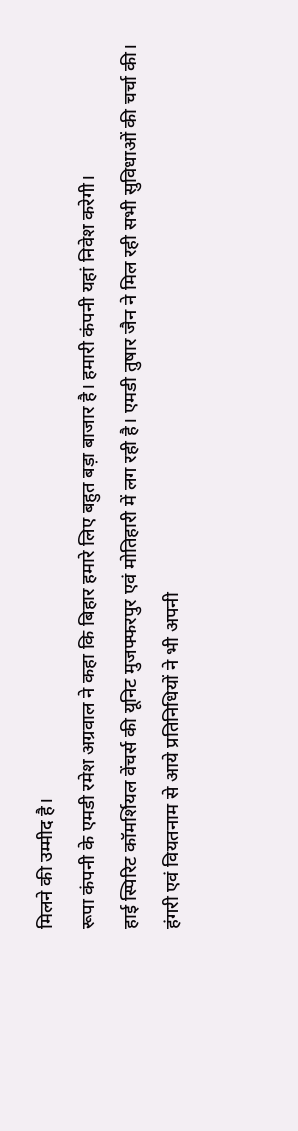मिलने की उम्मीद है।
रूपा कंपनी के एमडी रमेश अग्रवाल ने कहा कि बिहार हमारे लिए बहुत बड़ा बाजार है। हमारी कंपनी यहां निवेश करेगी।
हाई स्पिरिट कॉमर्शियल वेंचर्स की यूनिट मुजफ्फरपुर एवं मोतिहारी में लग रही है। एमडी तुषार जैन ने मिल रही सभी सुविधाओं की चर्चा की।
हंगरी एवं वियतनाम से आये प्रतिनिधियों ने भी अपनी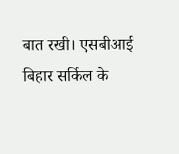बात रखी। एसबीआई बिहार सर्किल के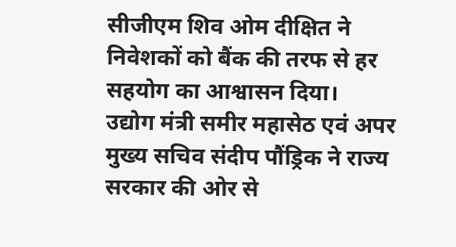सीजीएम शिव ओम दीक्षित ने निवेशकों को बैंक की तरफ से हर सहयोग का आश्वासन दिया।
उद्योग मंत्री समीर महासेठ एवं अपर मुख्य सचिव संदीप पौंड्रिक ने राज्य सरकार की ओर से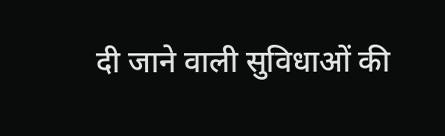दी जाने वाली सुविधाओं की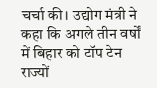चर्चा की। उद्योग मंत्री ने कहा कि अगले तीन वर्षों में बिहार को टॉप टेन राज्यों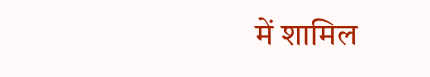में शामिल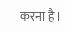करना है।